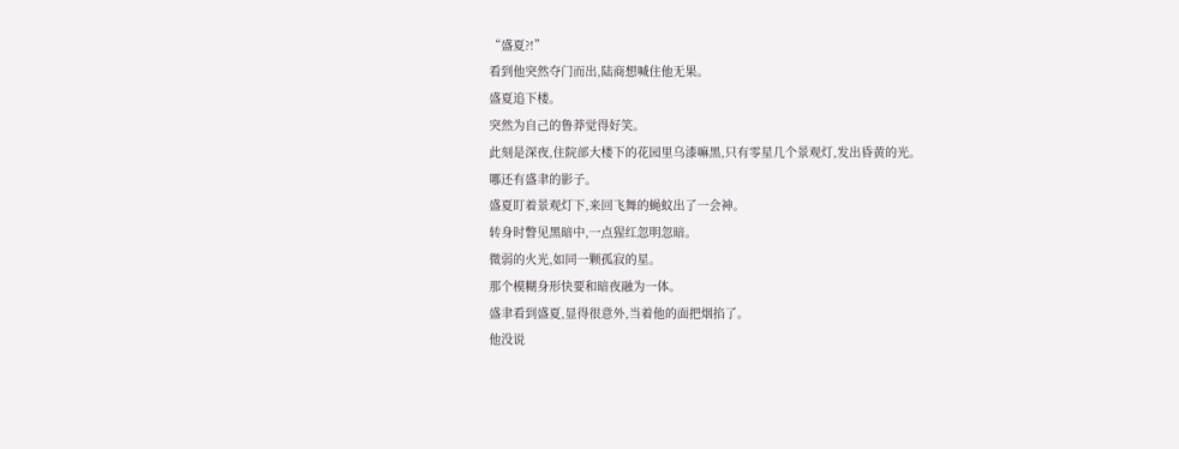“盛夏?!”
看到他突然夺门而出,陆商想喊住他无果。
盛夏追下楼。
突然为自己的鲁莽觉得好笑。
此刻是深夜,住院部大楼下的花园里乌漆嘛黑,只有零星几个景观灯,发出昏黄的光。
哪还有盛聿的影子。
盛夏盯着景观灯下,来回飞舞的蝇蚊出了一会神。
转身时瞥见黑暗中,一点猩红忽明忽暗。
微弱的火光,如同一颗孤寂的星。
那个模糊身形快要和暗夜融为一体。
盛聿看到盛夏,显得很意外,当着他的面把烟掐了。
他没说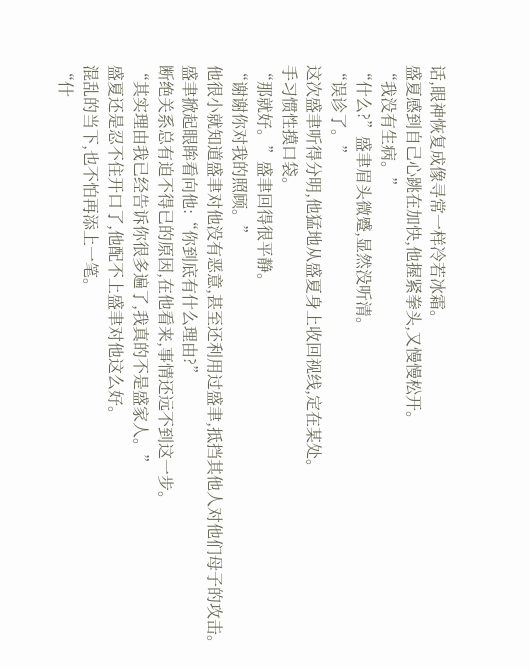话,眼神恢复成像寻常一样冷若冰霜。
盛夏感到自己心跳在加快,他握紧拳头,又慢慢松开。
“我没有生病。”
“什么?”盛聿眉头微蹙,显然没听清。
“误诊了。”
这次盛聿听得分明,他猛地从盛夏身上收回视线,定在某处。
手习惯性摸口袋。
“那就好。”盛聿回得很平静。
“谢谢你对我的照顾。”
他很小就知道盛聿对他没有恶意,甚至还利用过盛聿,抵挡其他人对他们母子的攻击。
盛聿掀起眼眸看向他:“你到底有什么理由?”
断绝关系总有迫不得已的原因,在他看来,事情还远不到这一步。
“其实理由我已经告诉你很多遍了,我真的不是盛家人。”
盛夏还是忍不住开口了,他配不上盛聿对他这么好。
混乱的当下,也不怕再添上一笔。
“什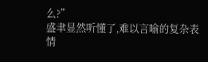么?”
盛聿显然听懂了,难以言喻的复杂表情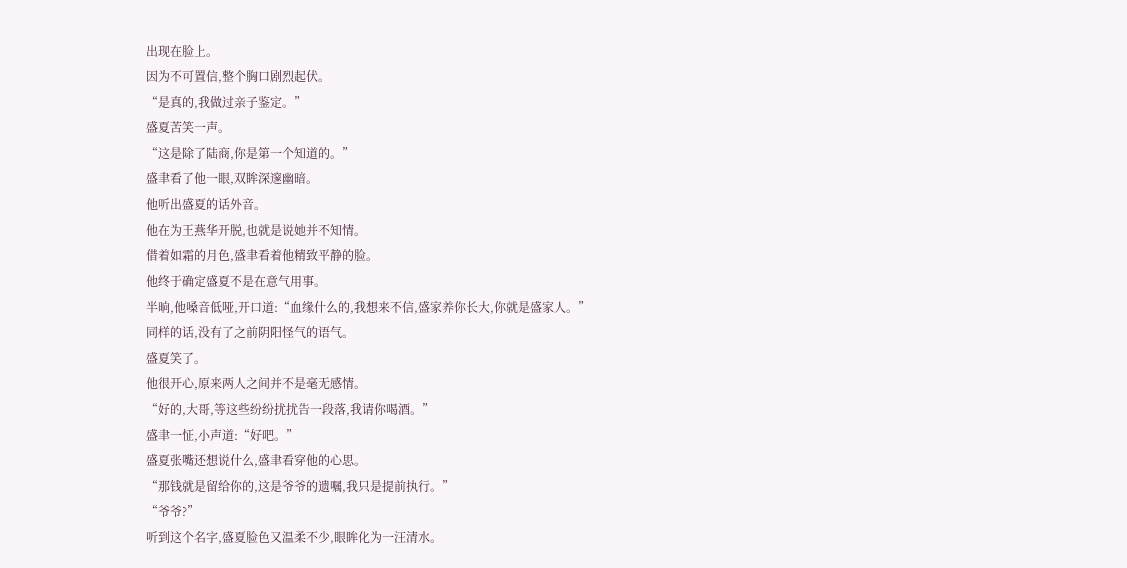出现在脸上。
因为不可置信,整个胸口剧烈起伏。
“是真的,我做过亲子鉴定。”
盛夏苦笑一声。
“这是除了陆商,你是第一个知道的。”
盛聿看了他一眼,双眸深邃幽暗。
他听出盛夏的话外音。
他在为王燕华开脱,也就是说她并不知情。
借着如霜的月色,盛聿看着他精致平静的脸。
他终于确定盛夏不是在意气用事。
半晌,他嗓音低哑,开口道:“血缘什么的,我想来不信,盛家养你长大,你就是盛家人。”
同样的话,没有了之前阴阳怪气的语气。
盛夏笑了。
他很开心,原来两人之间并不是毫无感情。
“好的,大哥,等这些纷纷扰扰告一段落,我请你喝酒。”
盛聿一怔,小声道:“好吧。”
盛夏张嘴还想说什么,盛聿看穿他的心思。
“那钱就是留给你的,这是爷爷的遗嘱,我只是提前执行。”
“爷爷?”
听到这个名字,盛夏脸色又温柔不少,眼眸化为一汪清水。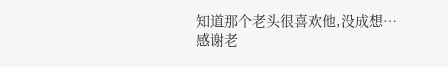知道那个老头很喜欢他,没成想…
感谢老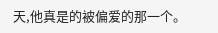天,他真是的被偏爱的那一个。